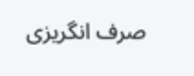صرف انگریزی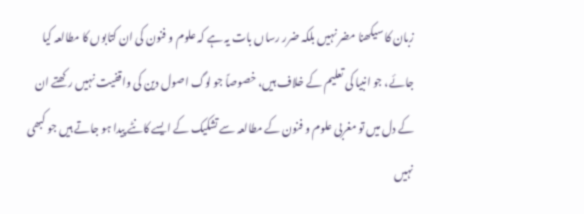زبان کا سیکھنا مضر نہیں بلکہ ضرر رساں بات یہ ہے کہ علوم و فنون کی ان کتابوں کا مطالعہ کیا جائے، جو انبیا کی تعلیم کے خلاف ہیں، خصوصاً جو لوگ اصول دین کی واقفیت نہیں رکھتے ان کے دل میں تو مغربی علوم و فنون کے مطالعہ سے تشکیک کے ایسے کانٹے پیدا ہو جاتے ہیں جو کبھی نہیں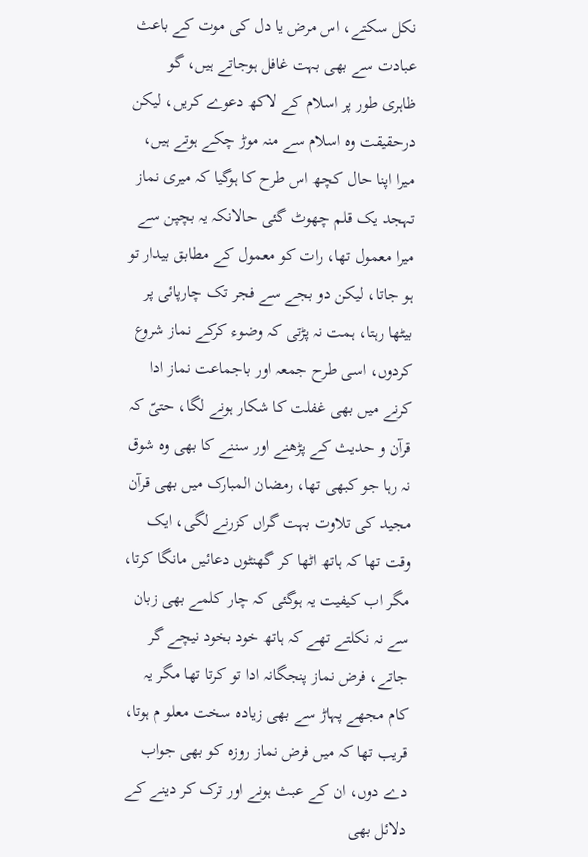نکل سکتے، اس مرض یا دل کی موت کے باعث عبادت سے بھی بہت غافل ہوجاتے ہیں، گو ظاہری طور پر اسلام کے لاکھ دعوے کریں، لیکن درحقیقت وہ اسلام سے منہ موڑ چکے ہوتے ہیں، میرا اپنا حال کچھ اس طرح کا ہوگیا کہ میری نماز تہجد یک قلم چھوٹ گئی حالانکہ یہ بچپن سے میرا معمول تھا، رات کو معمول کے مطابق بیدار تو ہو جاتا، لیکن دو بجے سے فجر تک چارپائی پر بیٹھا رہتا، ہمت نہ پڑتی کہ وضوء کرکے نماز شروع کردوں، اسی طرح جمعہ اور باجماعت نماز ادا کرنے میں بھی غفلت کا شکار ہونے لگا، حتیّ کہ قرآن و حدیث کے پڑھنے اور سننے کا بھی وہ شوق نہ رہا جو کبھی تھا، رمضان المبارک میں بھی قرآن مجید کی تلاوت بہت گراں کزرنے لگی، ایک وقت تھا کہ ہاتھ اٹھا کر گھنٹوں دعائیں مانگا کرتا، مگر اب کیفیت یہ ہوگئی کہ چار کلمے بھی زبان سے نہ نکلتے تھے کہ ہاتھ خود بخود نیچے گر جاتے، فرض نماز پنجگانہ ادا تو کرتا تھا مگر یہ کام مجھے پہاڑ سے بھی زیادہ سخت معلو م ہوتا، قریب تھا کہ میں فرض نماز روزہ کو بھی جواب دے دوں، ان کے عبث ہونے اور ترک کر دینے کے دلائل بھی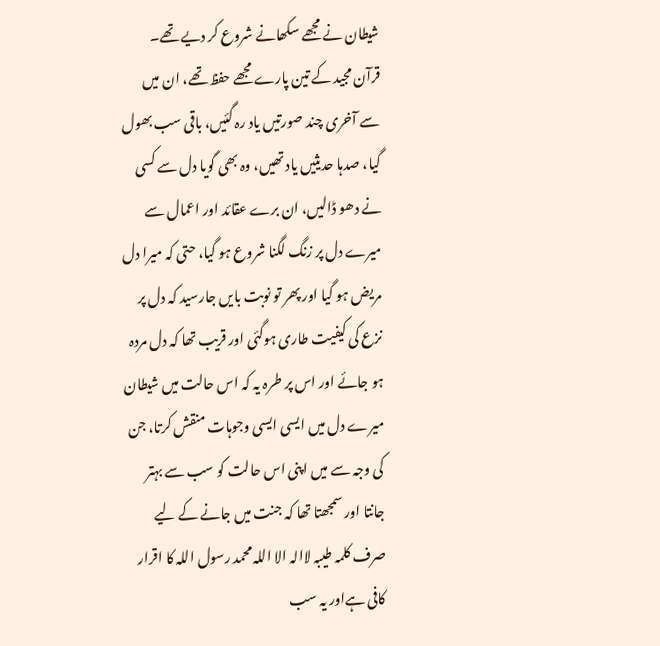شیطان نے مجھے سکھانے شروع کر دیے تھے۔
قرآن مجید کے تین پارے مجھے حفظ تھے، ان میں سے آخری چند صورتیں یاد رہ گئیں، باقی سب بھول گیا، صدہا حدیثیں یاد تھیں، وہ بھی گویا دل سے کسی نے دھو ڈالیں، ان برے عقائد اور اعمال سے میرے دل پر زنگ لگنا شروع ہو گیا، حتی کہ میرا دل مریض ہو گیا اور پھر تو نوبت بایں جارسید کہ دل پر نزع کی کیفیت طاری ہوگئی اور قریب تھا کہ دل مردہ ہو جائے اور اس پر طرہ یہ کہ اس حالت میں شیطان میرے دل میں ایسی ایسی وجوہات منقش کرتا، جن کی وجہ سے میں اپنی اس حالت کو سب سے بہتر جانتا اور سمجھتا تھا کہ جنت میں جانے کے لیے صرف کلمہ طیبہ لاالہ الا اللہ محمد رسول اللہ کا اقرار کافی ہےاور یہ سب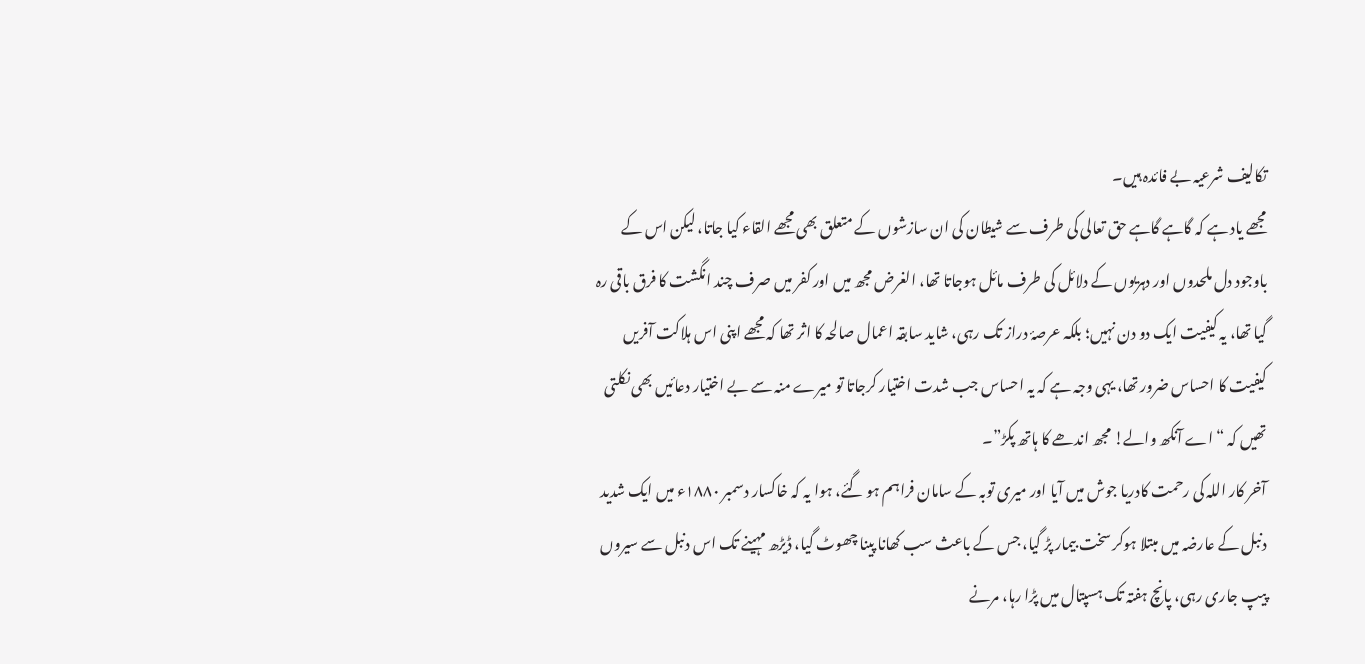تکالیف شرعیہ بے فائدہ ہیں۔
مجھے یاد ہے کہ گاہے گاہے حق تعالی کی طرف سے شیطان کی ان سازشوں کے متعلق بھی مجھے القاء کیا جاتا، لیکن اس کے باوجود دل ملحدوں اور دہریوں کے دلائل کی طرف مائل ہوجاتا تھا، الغرض مجھ میں اور کفر میں صرف چند انگشت کا فرق باقی رہ گیا تھا، یہ کیفیت ایک دو دن نہیں؛ بلکہ عرصۂ دراز تک رہی، شاید سابقہ اعمال صالحہ کا اثر تھا کہ مجھے اپنی اس ہلاکت آفریں کیفیت کا احساس ضرور تھا، یہی وجہ ہے کہ یہ احساس جب شدت اختیار کرجاتا تو میرے منہ سے بے اختیار دعائیں بھی نکلتی تھیں کہ “اے آنکھ والے! مجھ اندھے کا ہاتھ پکڑ”۔
آخر کار اللہ کی رحمت کادریا جوش میں آیا اور میری توبہ کے سامان فراہم ہو گئے، ہوا یہ کہ خاکسار دسمبر ۱۸۸۰ء میں ایک شدید دنبل کے عارضہ میں مبتلا ہوکر سخت بیمار پڑ گیا، جس کے باعث سب کھانا پینا چھوٹ گیا، ڈیڑھ مہینے تک اس دنبل سے سیروں پیپ جاری رہی، پانچ ہفتہ تک ہسپتال میں پڑا رہا، مرنے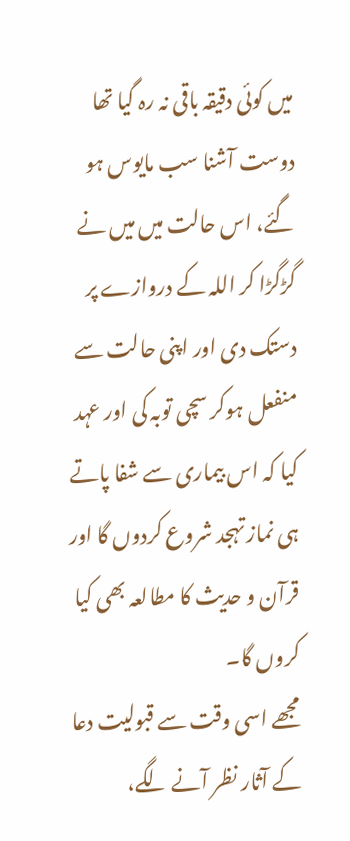میں کوئی دقیقہ باقی نہ رہ گیا تھا دوست آشنا سب مایوس ہو گئے، اس حالت میں میں نے گڑگڑا کر اللہ کے دروازے پر دستک دی اور اپنی حالت سے منفعل ہوکر سچی توبہ کی اور عہد کیا کہ اس بیماری سے شفا پاتے ہی نماز تہجد شروع کردوں گا اور قرآن و حدیث کا مطالعہ بھی کیا کروں گا۔
مجھے اسی وقت سے قبولیت دعا کے آثار نظر آنے لگے،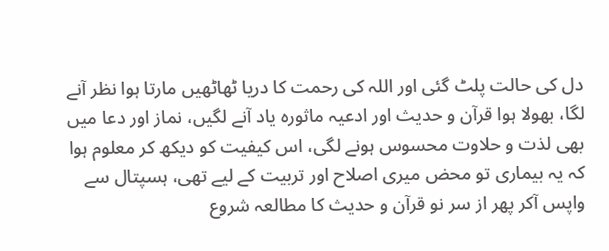دل کی حالت پلٹ گئی اور اللہ کی رحمت کا دریا ٹھاٹھیں مارتا ہوا نظر آنے لگا، بھولا ہوا قرآن و حدیث اور ادعیہ ماثورہ یاد آنے لگیں، نماز اور دعا میں بھی لذت و حلاوت محسوس ہونے لگی، اس کیفیت کو دیکھ کر معلوم ہوا کہ یہ بیماری تو محض میری اصلاح اور تربیت کے لیے تھی، ہسپتال سے واپس آکر پھر از سر نو قرآن و حدیث کا مطالعہ شروع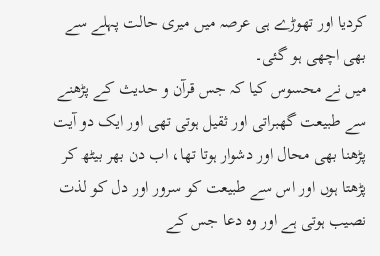کردیا اور تھوڑے ہی عرصہ میں میری حالت پہلے سے بھی اچھی ہو گئی۔
میں نے محسوس کیا کہ جس قرآن و حدیث کے پڑھنے سے طبیعت گھبراتی اور ثقیل ہوتی تھی اور ایک دو آیت پڑھنا بھی محال اور دشوار ہوتا تھا، اب دن بھر بیٹھ کر پڑھتا ہوں اور اس سے طبیعت کو سرور اور دل کو لذت نصیب ہوتی ہے اور وہ دعا جس کے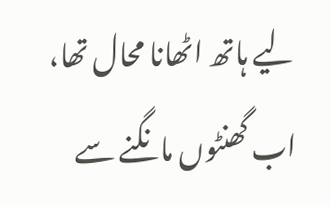لیے ہاتھ اٹھانا محال تھا، اب گھنٹوں مانگنے سے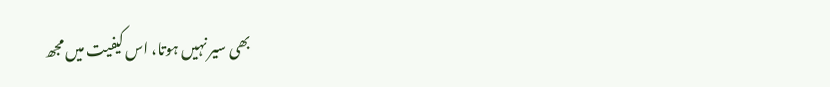بھی سیر نہیں ہوتا، اس کیفیت میں مجھ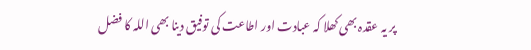پر یہ عقدہ بھی کھلا کہ عبادت اور اطاعت کی توفیق دینا بھی اللہ کا فضل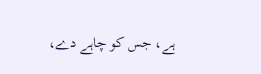ہے، جس کو چاہے دے،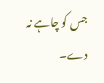جس کو چاہے نہ دے۔